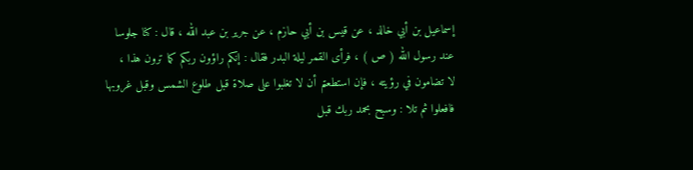إسماعيل بن أبي خالد ، عن قيس بن أبي حازم ، عن جرير بن عبد الله ، قال : كنا جلوسا
عند رسول الله ( ص ) ، فرأى القمر ليلة البدر فقال : إنكم راؤون ربكم كما ترون هذا ،
لا تضامون في رؤيته ، فإن استطعتم أن لا تغلبوا على صلاة قبل طلوع الشمس وقبل غروبها
فافعلوا ثم تلا : وسبح بحمد ربك قبل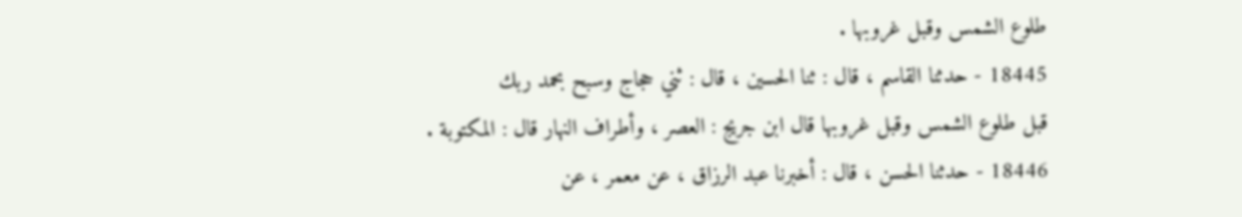طلوع الشمس وقبل غروبها .
18445 - حدثنا القاسم ، قال : ثنا الحسين ، قال : ثني حجاج وسبح بحمد ربك
قبل طلوع الشمس وقبل غروبها قال ابن جريج : العصر ، وأطراف النهار قال : المكتوبة .
18446 - حدثنا الحسن ، قال : أخبرنا عبد الرزاق ، عن معمر ، عن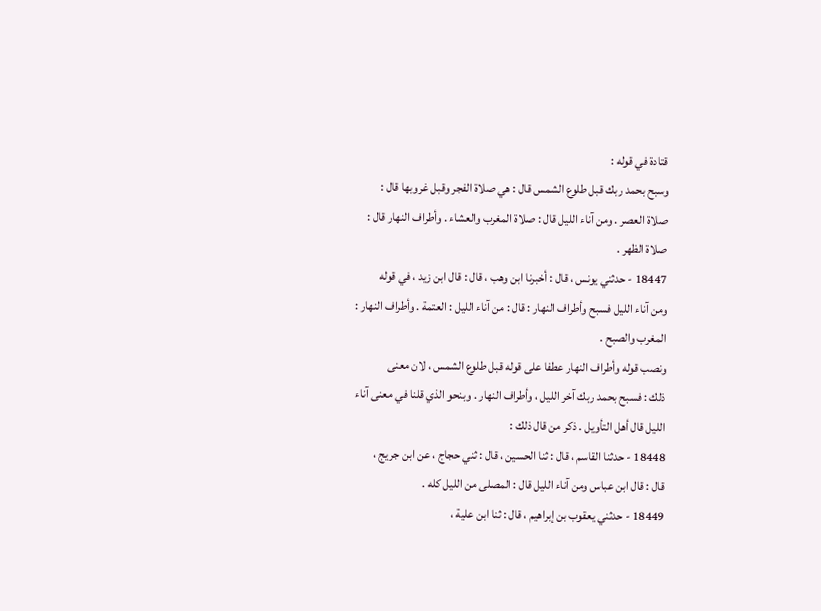قتادة في قوله :
وسبح بحمد ربك قبل طلوع الشمس قال : هي صلاة الفجر وقبل غروبها قال :
صلاة العصر . ومن آناء الليل قال : صلاة المغرب والعشاء . وأطراف النهار قال :
صلاة الظهر .
18447 - حدثني يونس ، قال : أخبرنا ابن وهب ، قال : قال ابن زيد ، في قوله
ومن آناء الليل فسبح وأطراف النهار : قال : من آناء الليل : العتمة . وأطراف النهار :
المغرب والصبح .
ونصب قوله وأطراف النهار عطفا على قوله قبل طلوع الشمس ، لان معنى
ذلك : فسبح بحمد ربك آخر الليل ، وأطراف النهار . وبنحو الذي قلنا في معنى آناء
الليل قال أهل التأويل . ذكر من قال ذلك :
18448 - حدثنا القاسم ، قال : ثنا الحسين ، قال : ثني حجاج ، عن ابن جريج ،
قال : قال ابن عباس ومن آناء الليل قال : المصلى من الليل كله .
18449 - حدثني يعقوب بن إبراهيم ، قال : ثنا ابن علية ،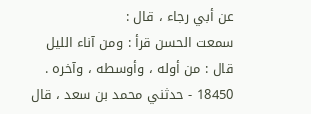عن أبي رجاء ، قال :
سمعت الحسن قرأ : ومن آناء الليل قال : من أوله ، وأوسطه ، وآخره .
18450 - حدثني محمد بن سعد ، قال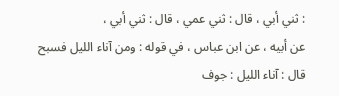: ثني أبي ، قال : ثني عمي ، قال : ثني أبي ،
عن أبيه ، عن ابن عباس ، في قوله : ومن آناء الليل فسبح قال : آناء الليل : جوف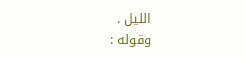الليل .
وقوله :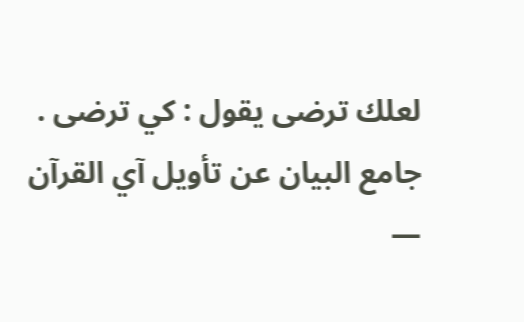لعلك ترضى يقول : كي ترضى .
جامع البيان عن تأويل آي القرآن —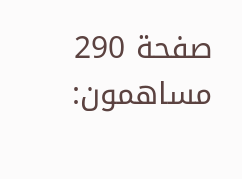صفحة 290
مساهمون: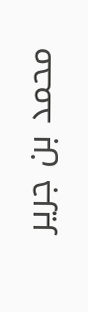محمد بن جرير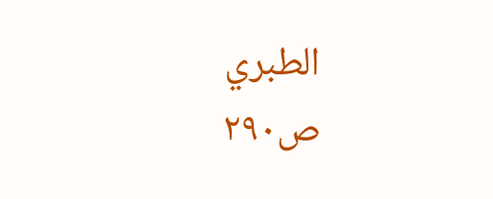الطبري
ص٢٩٠